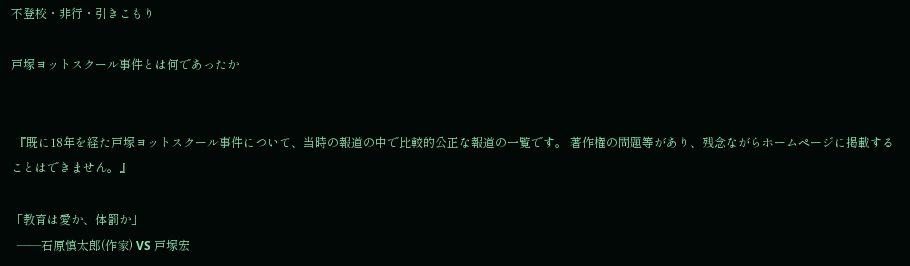不登校・非行・引きこもり

戸塚ヨットスクール事件とは何であったか


 『既に18年を経た戸塚ヨットスクール事件について、当時の報道の中で比較的公正な報道の一覧です。 著作権の問題等があり、残念ながらホームページに掲載することはできません。』

「教育は愛か、体罰か」
  ――石原慎太郎(作家) VS 戸塚宏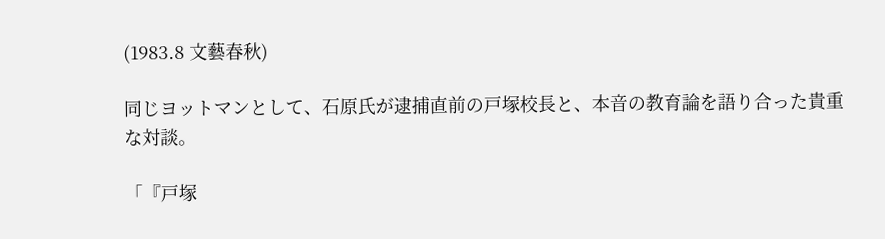(1983.8 文藝春秋)

同じヨットマンとして、石原氏が逮捕直前の戸塚校長と、本音の教育論を語り合った貴重な対談。

「『戸塚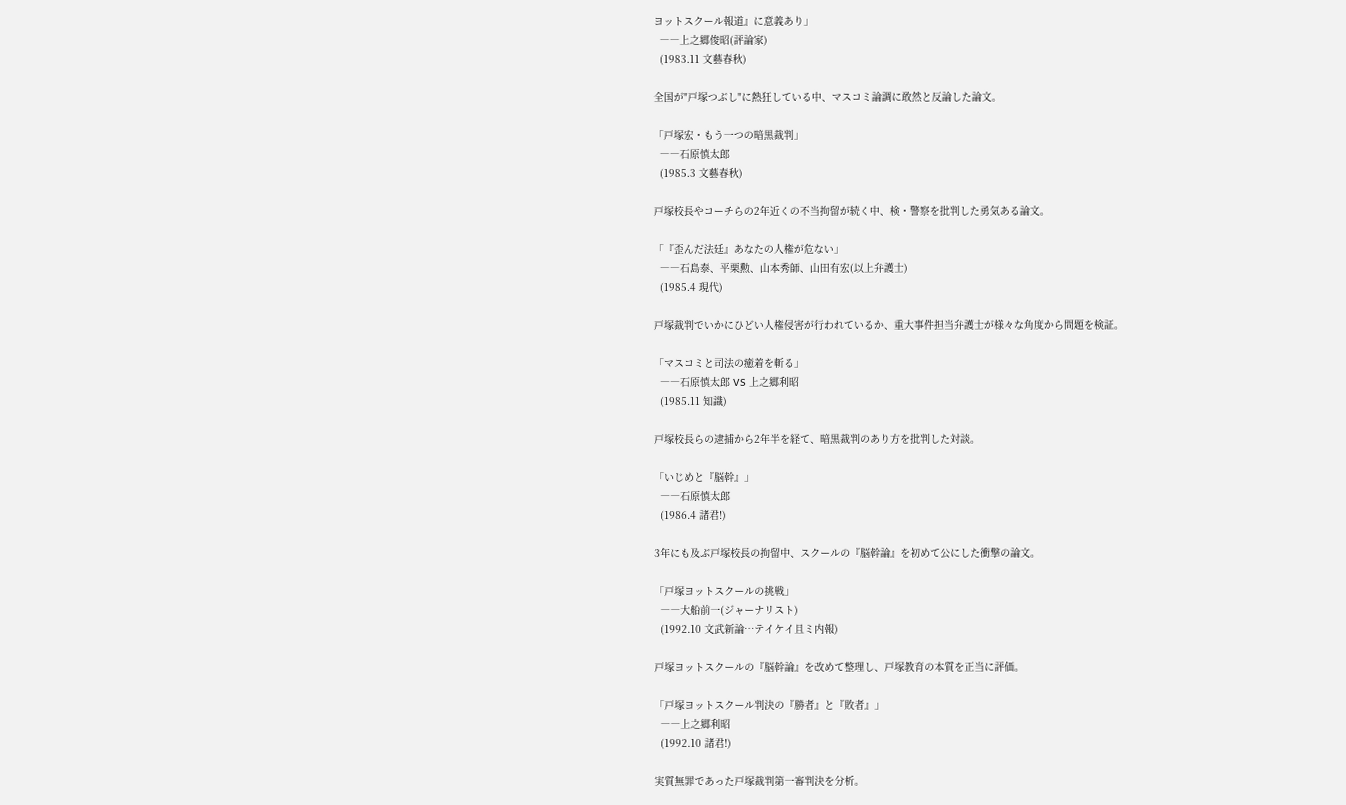ヨットスクール報道』に意義あり」
  ――上之郷俊昭(評論家)
  (1983.11 文藝春秋)

全国が"戸塚つぶし"に熱狂している中、マスコミ論調に敢然と反論した論文。

「戸塚宏・もう一つの暗黒裁判」
  ――石原慎太郎
  (1985.3 文藝春秋)

戸塚校長やコーチらの2年近くの不当拘留が続く中、検・警察を批判した勇気ある論文。

「『歪んだ法廷』あなたの人権が危ない」
  ――石島泰、平栗勲、山本秀師、山田有宏(以上弁護士)
  (1985.4 現代)

戸塚裁判でいかにひどい人権侵害が行われているか、重大事件担当弁護士が様々な角度から問題を検証。

「マスコミと司法の癒着を斬る」
  ――石原慎太郎 VS 上之郷利昭
  (1985.11 知識)

戸塚校長らの逮捕から2年半を経て、暗黒裁判のあり方を批判した対談。

「いじめと『脳幹』」
  ――石原慎太郎
  (1986.4 諸君!)

3年にも及ぶ戸塚校長の拘留中、スクールの『脳幹論』を初めて公にした衝撃の論文。

「戸塚ヨットスクールの挑戦」
  ――大船前一(ジャーナリスト)
  (1992.10 文武新論…テイケイ且ミ内報)

戸塚ヨットスクールの『脳幹論』を改めて整理し、戸塚教育の本質を正当に評価。

「戸塚ヨットスクール判決の『勝者』と『敗者』」
  ――上之郷利昭
  (1992.10 諸君!)

実質無罪であった戸塚裁判第一審判決を分析。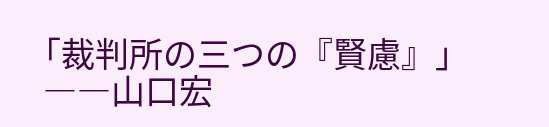「裁判所の三つの『賢慮』」
  ――山口宏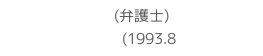(弁護士)
  (1993.8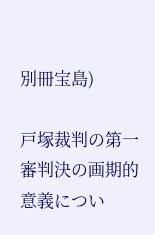別冊宝島)

戸塚裁判の第一審判決の画期的意義につい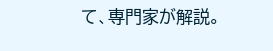て、専門家が解説。